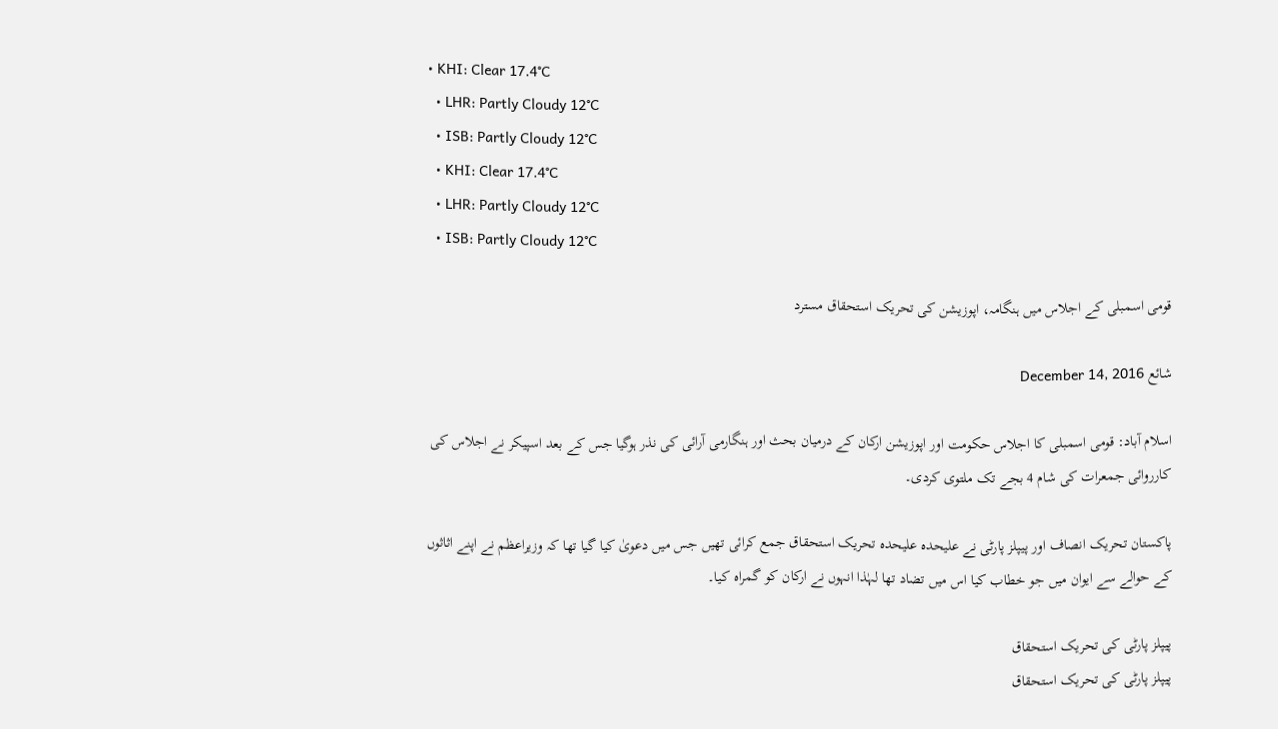• KHI: Clear 17.4°C
  • LHR: Partly Cloudy 12°C
  • ISB: Partly Cloudy 12°C
  • KHI: Clear 17.4°C
  • LHR: Partly Cloudy 12°C
  • ISB: Partly Cloudy 12°C

قومی اسمبلی کے اجلاس میں ہنگامہ، اپوزیشن کی تحریک استحقاق مسترد

شائع December 14, 2016

اسلام آباد: قومی اسمبلی کا اجلاس حکومت اور اپوزیشن ارکان کے درمیان بحث اور ہنگارمی آرائی کی نذر ہوگیا جس کے بعد اسپیکر نے اجلاس کی کارروائی جمعرات کی شام 4 بجے تک ملتوی کردی۔

پاکستان تحریک انصاف اور پیپلز پارٹی نے علیحدہ علیحدہ تحریک استحقاق جمع کرائی تھیں جس میں دعویٰ کیا گیا تھا کہ وزیراعظم نے اپنے اثاثوں کے حوالے سے ایوان میں جو خطاب کیا اس میں تضاد تھا لہٰذا انہوں نے ارکان کو گمراہ کیا۔

پیپلز پارٹی کی تحریک استحقاق
پیپلز پارٹی کی تحریک استحقاق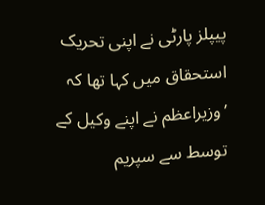پیپلز پارٹی نے اپنی تحریک استحقاق میں کہا تھا کہ ’وزیراعظم نے اپنے وکیل کے توسط سے سپریم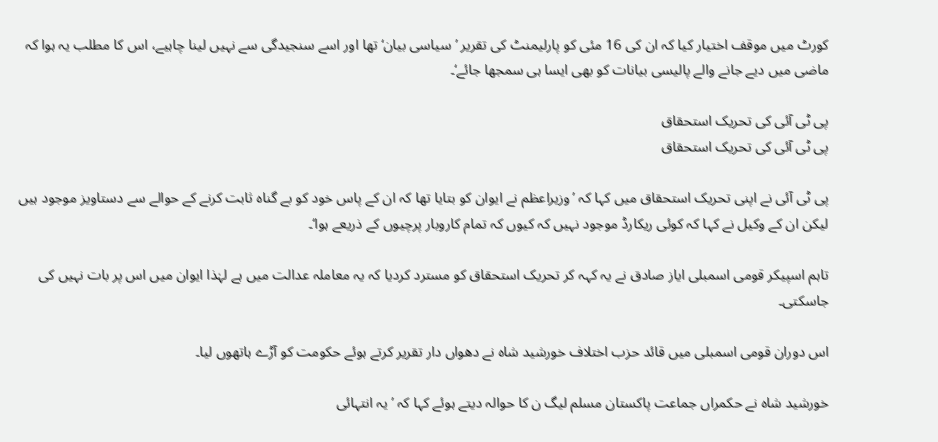کورٹ میں موقف اختیار کیا کہ ان کی 16 مئی کو پارلیمنٹ کی تقریر ’سیاسی بیان‘ تھا اور اسے سنجیدگی سے نہیں لینا چاہیے، اس کا مطلب یہ ہوا کہ ماضی میں دیے جانے والے پالیسی بیانات کو بھی ایسا ہی سمجھا جائے‘۔

پی ٹی آئی کی تحریک استحقاق
پی ٹی آئی کی تحریک استحقاق

پی ٹی آئی نے اپنی تحریک استحقاق میں کہا کہ ’وزیراعظم نے ایوان کو بتایا تھا کہ ان کے پاس خود کو بے گناہ ثابت کرنے کے حوالے سے دستاویز موجود ہیں لیکن ان کے وکیل نے کہا کہ کوئی ریکارڈ موجود نہیں کہ کیوں کہ تمام کاروبار پرچیوں کے ذریعے ہوا‘۔

تاہم اسپیکر قومی اسمبلی ایاز صادق نے یہ کہہ کر تحریک استحقاق کو مسترد کردیا کہ یہ معاملہ عدالت میں ہے لہٰذا ایوان میں اس پر بات نہیں کی جاسکتی۔

اس دوران قومی اسمبلی میں قائد حزب اختلاف خورشید شاہ نے دھواں دار تقریر کرتے ہوئے حکومت کو آڑے ہاتھوں لیا۔

خورشید شاہ نے حکمراں جماعت پاکستان مسلم لیگ ن کا حوالہ دیتے ہوئے کہا کہ ’یہ انتہائی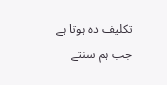تکلیف دہ ہوتا ہے جب ہم سنتے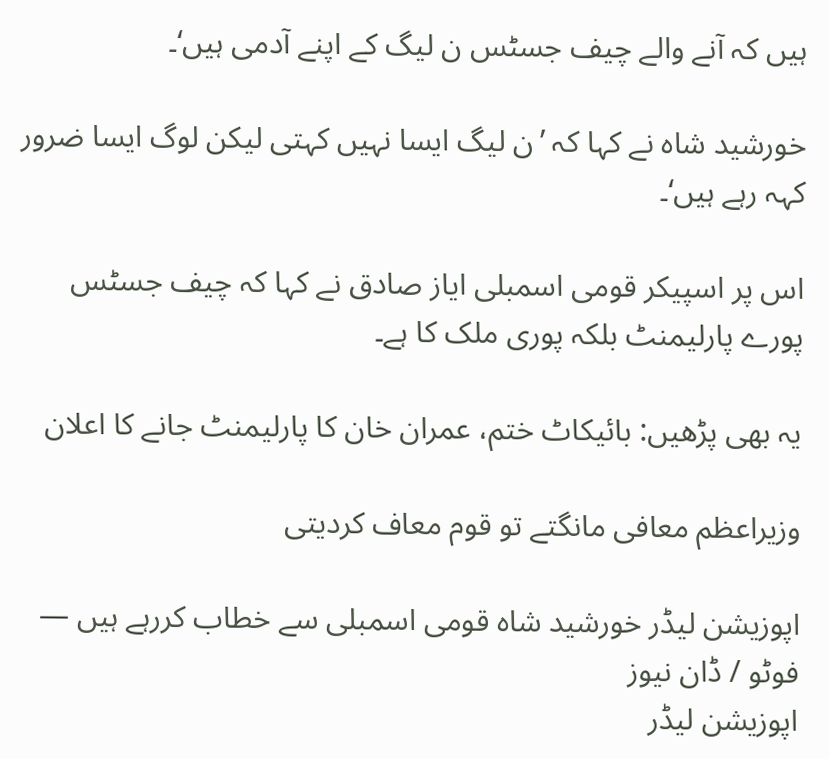ہیں کہ آنے والے چیف جسٹس ن لیگ کے اپنے آدمی ہیں‘۔

خورشید شاہ نے کہا کہ ’ن لیگ ایسا نہیں کہتی لیکن لوگ ایسا ضرور کہہ رہے ہیں‘۔

اس پر اسپیکر قومی اسمبلی ایاز صادق نے کہا کہ چیف جسٹس پورے پارلیمنٹ بلکہ پوری ملک کا ہے۔

یہ بھی پڑھیں: بائیکاٹ ختم، عمران خان کا پارلیمنٹ جانے کا اعلان

وزیراعظم معافی مانگتے تو قوم معاف کردیتی

اپوزیشن لیڈر خورشید شاہ قومی اسمبلی سے خطاب کررہے ہیں — فوٹو / ڈان نیوز
اپوزیشن لیڈر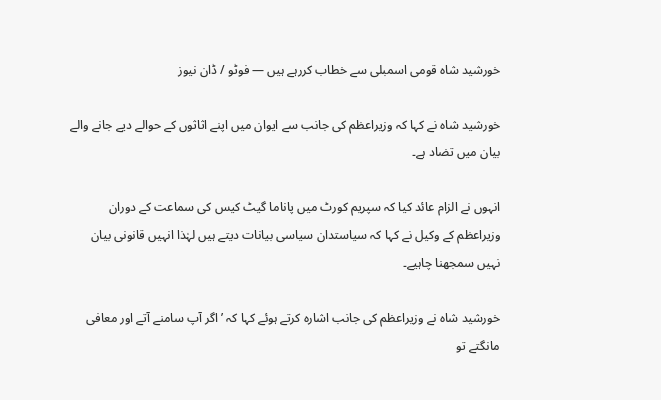خورشید شاہ قومی اسمبلی سے خطاب کررہے ہیں — فوٹو / ڈان نیوز

خورشید شاہ نے کہا کہ وزیراعظم کی جانب سے ایوان میں اپنے اثاثوں کے حوالے دیے جانے والے بیان میں تضاد ہے۔

انہوں نے الزام عائد کیا کہ سپریم کورٹ میں پاناما گیٹ کیس کی سماعت کے دوران وزیراعظم کے وکیل نے کہا کہ سیاستدان سیاسی بیانات دیتے ہیں لہٰذا انہیں قانونی بیان نہیں سمجھنا چاہیے۔

خورشید شاہ نے وزیراعظم کی جانب اشارہ کرتے ہوئے کہا کہ ’اگر آپ سامنے آتے اور معافی مانگتے تو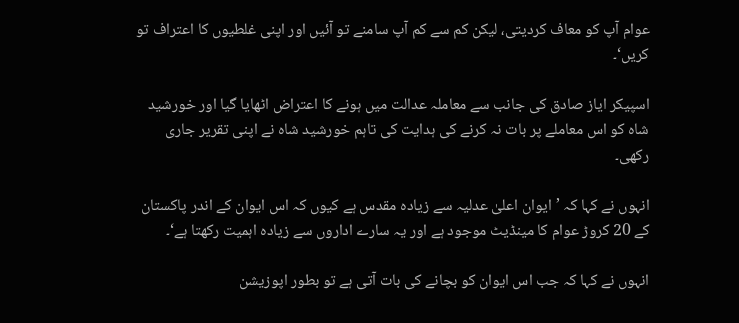عوام آپ کو معاف کردیتی، لیکن کم سے کم آپ سامنے تو آئیں اور اپنی غلطیوں کا اعتراف تو کریں‘۔

اسپیکر ایاز صادق کی جانب سے معاملہ عدالت میں ہونے کا اعتراض اٹھایا گیا اور خورشید شاہ کو اس معاملے پر بات نہ کرنے کی ہدایت کی تاہم خورشید شاہ نے اپنی تقریر جاری رکھی۔

انہوں نے کہا کہ ’ایوان اعلیٰ عدلیہ سے زیادہ مقدس ہے کیوں کہ اس ایوان کے اندر پاکستان کے 20 کروڑ عوام کا مینڈیٹ موجود ہے اور یہ سارے اداروں سے زیادہ اہمیت رکھتا ہے‘۔

انہوں نے کہا کہ جب اس ایوان کو بچانے کی بات آتی ہے تو بطور اپوزیشن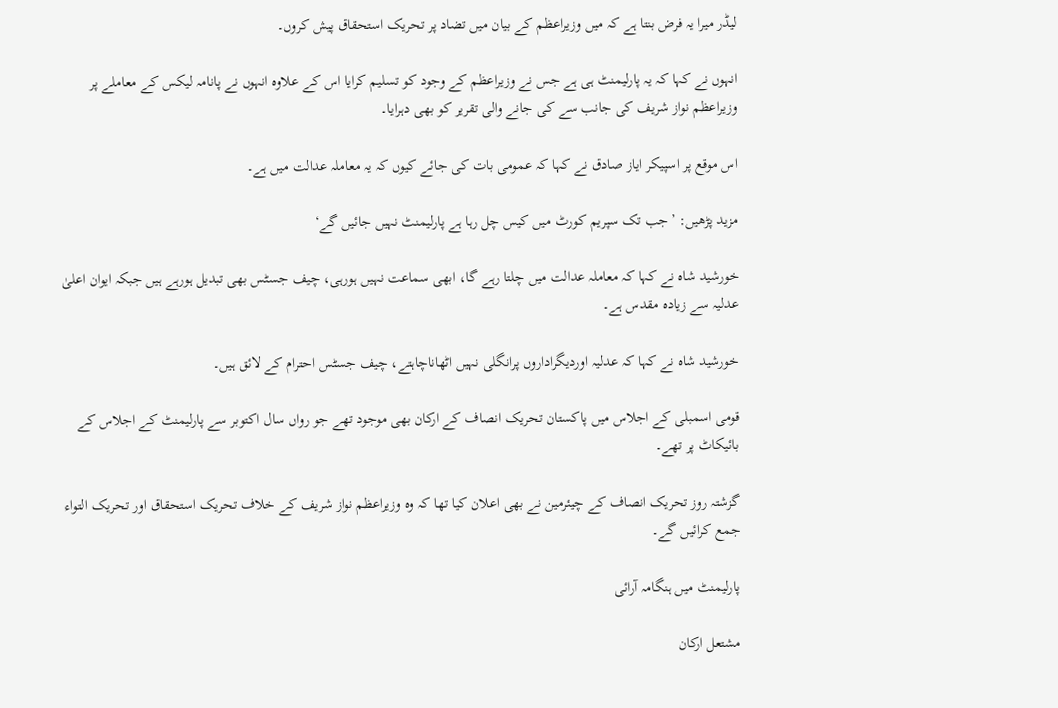لیڈر میرا یہ فرض بنتا ہے کہ میں وزیراعظم کے بیان میں تضاد پر تحریک استحقاق پیش کروں۔

انہوں نے کہا کہ یہ پارلیمنٹ ہی ہے جس نے وزیراعظم کے وجود کو تسلیم کرایا اس کے علاوہ انہوں نے پانامہ لیکس کے معاملے پر وزیراعظم نواز شریف کی جانب سے کی جانے والی تقریر کو بھی دہرایا۔

اس موقع پر اسپیکر ایاز صادق نے کہا کہ عمومی بات کی جائے کیوں کہ یہ معاملہ عدالت میں ہے۔

مزید پڑھیں: ’جب تک سپریم کورٹ میں کیس چل رہا ہے پارلیمنٹ نہیں جائیں گے‘

خورشید شاہ نے کہا کہ معاملہ عدالت میں چلتا رہے گا، ابھی سماعت نہیں ہورہی، چیف جسٹس بھی تبدیل ہورہے ہیں جبکہ ایوان اعلیٰ عدلیہ سے زیادہ مقدس ہے۔

خورشید شاہ نے کہا کہ عدلیہ اوردیگراداروں پرانگلی نہیں اٹھاناچاہتے، چیف جسٹس احترام کے لائق ہیں۔

قومی اسمبلی کے اجلاس میں پاکستان تحریک انصاف کے ارکان بھی موجود تھے جو رواں سال اکتوبر سے پارلیمنٹ کے اجلاس کے بائیکاٹ پر تھے۔

گزشتہ روز تحریک انصاف کے چیئرمین نے بھی اعلان کیا تھا کہ وہ وزیراعظم نواز شریف کے خلاف تحریک استحقاق اور تحریک التواء جمع کرائیں گے۔

پارلیمنٹ میں ہنگامہ آرائی

مشتعل ارکان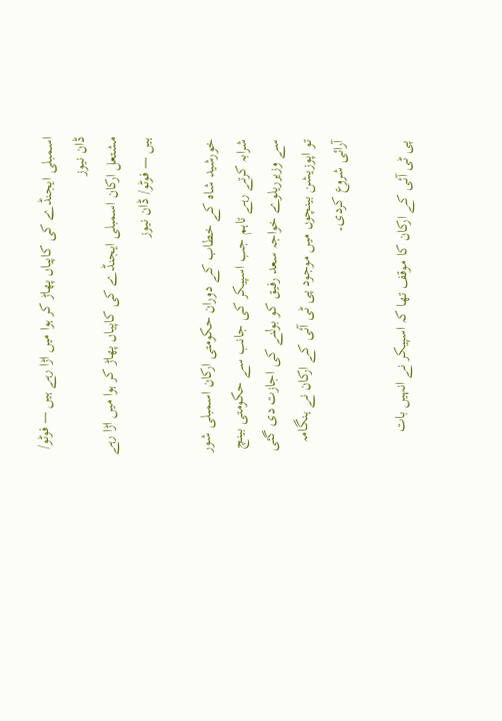اسمبلی ایجنڈے کی کاپیاں پھاڑ کر ہوا میں اڑا رہے ہیں — فوٹو/ ڈان نیوز
مشتعل ارکان اسمبلی ایجنڈے کی کاپیاں پھاڑ کر ہوا میں اڑا رہے ہیں — فوٹو/ ڈان نیوز

خورشید شاہ کے خطاب کے دوران حکومتی ارکان اسمبلی شور شرابہ کرتے رہے تاہم جب اسپیکر کی جانب سے حکومتی بینچ سے وزیرریلوے خواجہ سعد رفیق کو بولنے کی اجازت دی گئی تو اپوزیشن بینچوں میں موجود پی ٹی آئی کے ارکان نے ہنگامہ آرائی شروع کردی۔

پی ٹی آئی کے ارکان کا موقف تھا کہ اسپیکر نے انہیں بات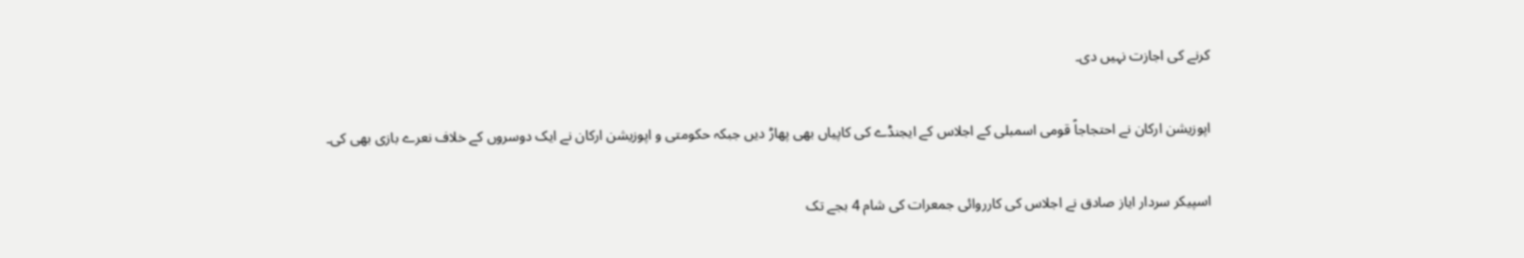کرنے کی اجازت نہیں دی۔

اپوزیشن ارکان نے احتجاجاً قومی اسمبلی کے اجلاس کے ایجنڈے کی کاپیاں بھی پھاڑ دیں جبکہ حکومتی و اپوزیشن ارکان نے ایک دوسروں کے خلاف نعرے بازی بھی کی۔

اسپیکر سردار ایاز صادق نے اجلاس کی کارروائی جمعرات کی شام 4 بجے تک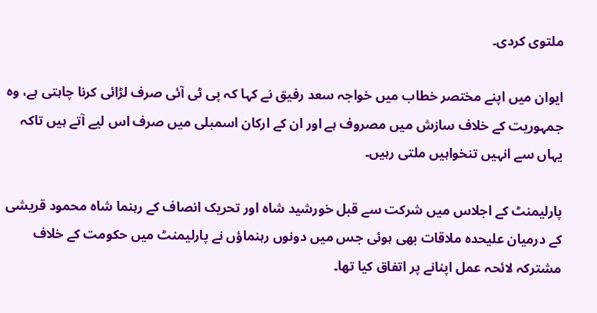ملتوی کردی۔

ایوان میں اپنے مختصر خطاب میں خواجہ سعد رفیق نے کہا کہ پی ٹی آئی صرف لڑائی کرنا چاہتی ہے، وہ جمہوریت کے خلاف سازش میں مصروف ہے اور ان کے ارکان اسمبلی میں صرف اس لیے آتے ہیں تاکہ یہاں سے انہیں تنخواہیں ملتی رہیں۔

پارلیمنٹ کے اجلاس میں شرکت سے قبل خورشید شاہ اور تحریک انصاف کے رہنما شاہ محمود قریشی کے درمیان علیحدہ ملاقات بھی ہوئی جس میں دونوں رہنماؤں نے پارلیمنٹ میں حکومت کے خلاف مشترکہ لائحہ عمل اپنانے پر اتفاق کیا تھا۔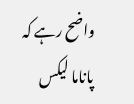واضح رہے کہ پاناما لیکس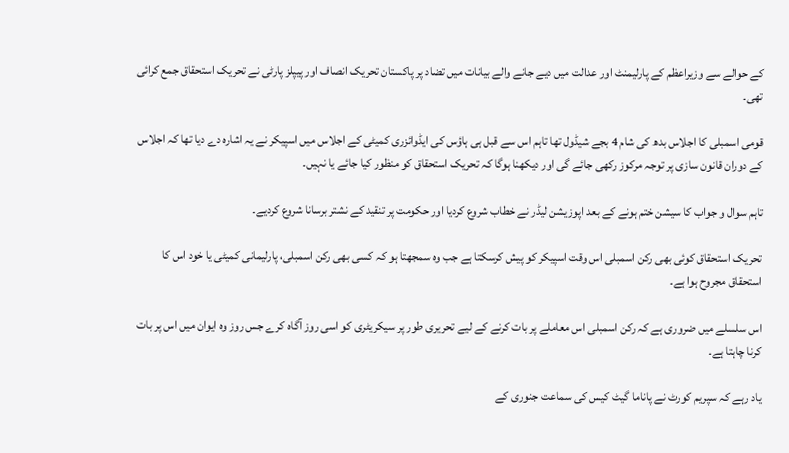کے حوالے سے وزیراعظم کے پارلیمنٹ اور عدالت میں دیے جانے والے بیانات میں تضاد پر پاکستان تحریک انصاف اور پیپلز پارٹی نے تحریک استحقاق جمع کرائی تھی۔

قومی اسمبلی کا اجلاس بدھ کی شام 4 بجے شیڈول تھا تاہم اس سے قبل ہی ہاؤس کی ایڈوائزری کمیٹی کے اجلاس میں اسپیکر نے یہ اشارہ دے دیا تھا کہ اجلاس کے دوران قانون سازی پر توجہ مرکوز رکھی جائے گی اور دیکھنا ہوگا کہ تحریک استحقاق کو منظور کیا جائے یا نہیں۔

تاہم سوال و جواب کا سیشن ختم ہونے کے بعد اپوزیشن لیڈر نے خطاب شروع کردیا اور حکومت پر تنقید کے نشتر برسانا شروع کردیے۔

تحریک استحقاق کوئی بھی رکن اسمبلی اس وقت اسپیکر کو پیش کرسکتا ہے جب وہ سمجھتا ہو کہ کسی بھی رکن اسمبلی، پارلیمانی کمیٹی یا خود اس کا استحقاق مجروح ہوا ہے۔

اس سلسلے میں ضروری ہے کہ رکن اسمبلی اس معاملے پر بات کرنے کے لیے تحریری طور پر سیکریٹری کو اسی روز آگاہ کرے جس روز وہ ایوان میں اس پر بات کرنا چاہتا ہے۔

یاد رہے کہ سپریم کورٹ نے پاناما گیٹ کیس کی سماعت جنوری کے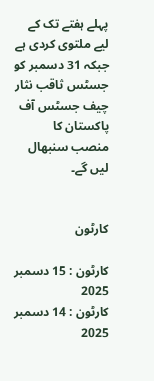پہلے ہفتے تک کے لیے ملتوی کردی ہے جبکہ 31 دسمبر کو جسٹس ثاقب نثار چیف جسٹس آف پاکستان کا منصب سنبھال لیں گے۔


کارٹون

کارٹون : 15 دسمبر 2025
کارٹون : 14 دسمبر 2025